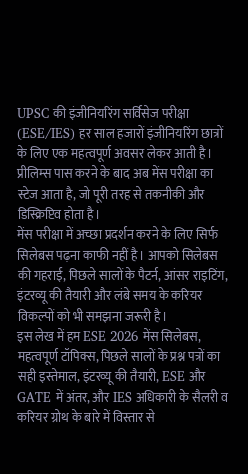UPSC की इंजीनियरिंग सर्विसेज परीक्षा (ESE/IES) हर साल हजारों इंजीनियरिंग छात्रों के लिए एक महत्वपूर्ण अवसर लेकर आती है। प्रीलिम्स पास करने के बाद अब मेंस परीक्षा का स्टेज आता है, जो पूरी तरह से तकनीकी और डिस्क्रिप्टिव होता है।
मेंस परीक्षा में अच्छा प्रदर्शन करने के लिए सिर्फ सिलेबस पढ़ना काफी नहीं है। आपको सिलेबस की गहराई, पिछले सालों के पैटर्न, आंसर राइटिंग, इंटरव्यू की तैयारी और लंबे समय के करियर विकल्पों को भी समझना जरूरी है।
इस लेख में हम ESE 2026 मेंस सिलेबस, महत्वपूर्ण टॉपिक्स, पिछले सालों के प्रश्न पत्रों का सही इस्तेमाल, इंटरव्यू की तैयारी, ESE और GATE में अंतर, और IES अधिकारी के सैलरी व करियर ग्रोथ के बारे में विस्तार से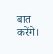बात करेंगे।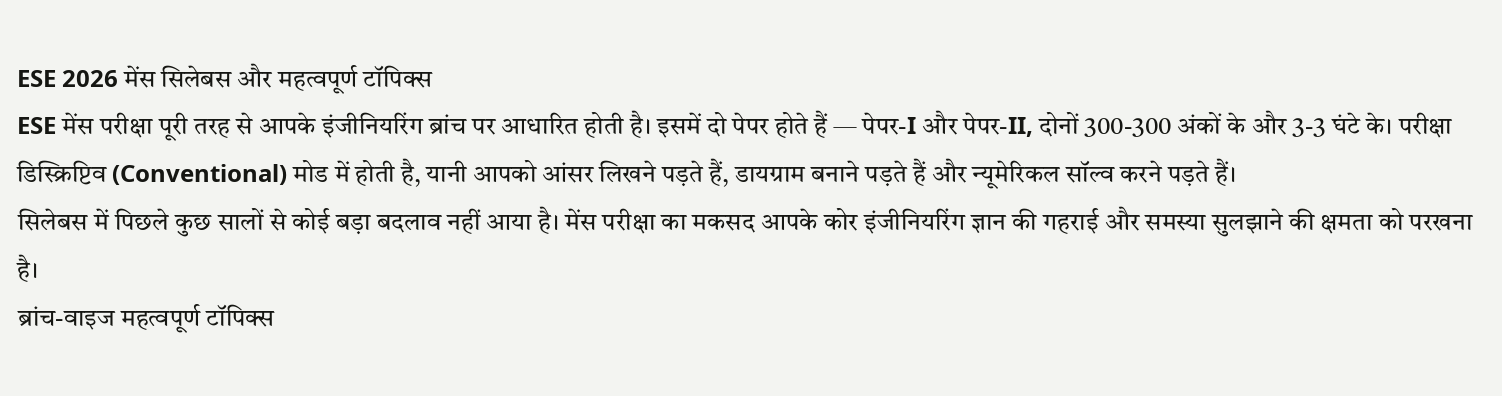ESE 2026 मेंस सिलेबस और महत्वपूर्ण टॉपिक्स
ESE मेंस परीक्षा पूरी तरह से आपके इंजीनियरिंग ब्रांच पर आधारित होती है। इसमें दो पेपर होते हैं — पेपर-I और पेपर-II, दोनों 300-300 अंकों के और 3-3 घंटे के। परीक्षा डिस्क्रिप्टिव (Conventional) मोड में होती है, यानी आपको आंसर लिखने पड़ते हैं, डायग्राम बनाने पड़ते हैं और न्यूमेरिकल सॉल्व करने पड़ते हैं।
सिलेबस में पिछले कुछ सालों से कोई बड़ा बदलाव नहीं आया है। मेंस परीक्षा का मकसद आपके कोर इंजीनियरिंग ज्ञान की गहराई और समस्या सुलझाने की क्षमता को परखना है।
ब्रांच-वाइज महत्वपूर्ण टॉपिक्स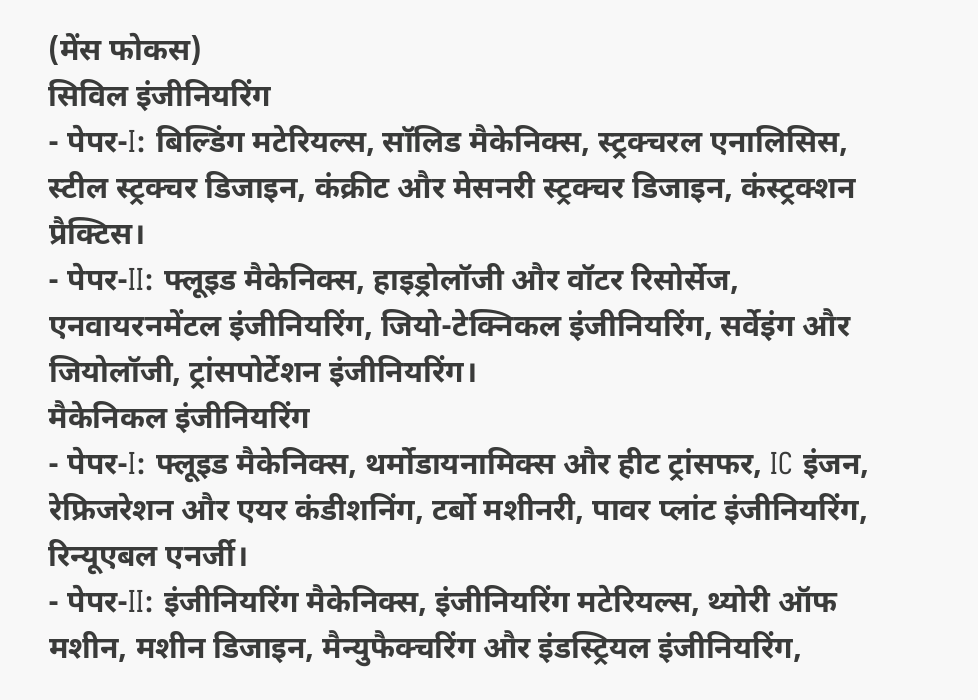(मेंस फोकस)
सिविल इंजीनियरिंग
- पेपर-I: बिल्डिंग मटेरियल्स, सॉलिड मैकेनिक्स, स्ट्रक्चरल एनालिसिस, स्टील स्ट्रक्चर डिजाइन, कंक्रीट और मेसनरी स्ट्रक्चर डिजाइन, कंस्ट्रक्शन प्रैक्टिस।
- पेपर-II: फ्लूइड मैकेनिक्स, हाइड्रोलॉजी और वॉटर रिसोर्सेज, एनवायरनमेंटल इंजीनियरिंग, जियो-टेक्निकल इंजीनियरिंग, सर्वेइंग और जियोलॉजी, ट्रांसपोर्टेशन इंजीनियरिंग।
मैकेनिकल इंजीनियरिंग
- पेपर-I: फ्लूइड मैकेनिक्स, थर्मोडायनामिक्स और हीट ट्रांसफर, IC इंजन, रेफ्रिजरेशन और एयर कंडीशनिंग, टर्बो मशीनरी, पावर प्लांट इंजीनियरिंग, रिन्यूएबल एनर्जी।
- पेपर-II: इंजीनियरिंग मैकेनिक्स, इंजीनियरिंग मटेरियल्स, थ्योरी ऑफ मशीन, मशीन डिजाइन, मैन्युफैक्चरिंग और इंडस्ट्रियल इंजीनियरिंग,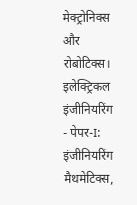मेक्ट्रोनिक्स और रोबोटिक्स।
इलेक्ट्रिकल इंजीनियरिंग
- पेपर-I: इंजीनियरिंग मैथमेटिक्स,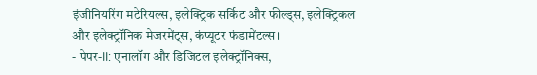इंजीनियरिंग मटेरियल्स, इलेक्ट्रिक सर्किट और फील्ड्स, इलेक्ट्रिकल और इलेक्ट्रॉनिक मेजरमेंट्स, कंप्यूटर फंडामेंटल्स।
- पेपर-II: एनालॉग और डिजिटल इलेक्ट्रॉनिक्स,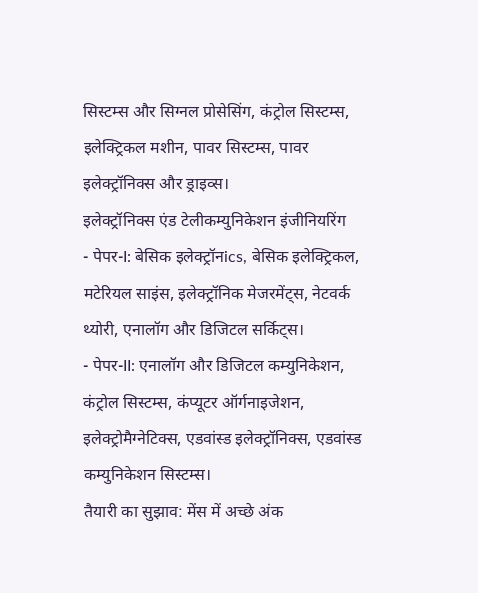सिस्टम्स और सिग्नल प्रोसेसिंग, कंट्रोल सिस्टम्स, इलेक्ट्रिकल मशीन, पावर सिस्टम्स, पावर इलेक्ट्रॉनिक्स और ड्राइव्स।
इलेक्ट्रॉनिक्स एंड टेलीकम्युनिकेशन इंजीनियरिंग
- पेपर-I: बेसिक इलेक्ट्रॉनics, बेसिक इलेक्ट्रिकल, मटेरियल साइंस, इलेक्ट्रॉनिक मेजरमेंट्स, नेटवर्क थ्योरी, एनालॉग और डिजिटल सर्किट्स।
- पेपर-II: एनालॉग और डिजिटल कम्युनिकेशन, कंट्रोल सिस्टम्स, कंप्यूटर ऑर्गनाइजेशन, इलेक्ट्रोमैग्नेटिक्स, एडवांस्ड इलेक्ट्रॉनिक्स, एडवांस्ड कम्युनिकेशन सिस्टम्स।
तैयारी का सुझाव: मेंस में अच्छे अंक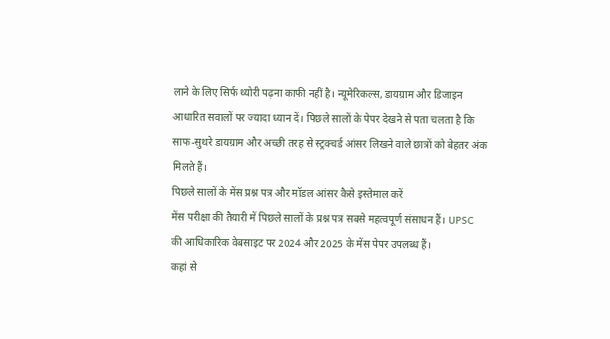लाने के लिए सिर्फ थ्योरी पढ़ना काफी नहीं है। न्यूमेरिकल्स, डायग्राम और डिजाइन आधारित सवालों पर ज्यादा ध्यान दें। पिछले सालों के पेपर देखने से पता चलता है कि साफ-सुथरे डायग्राम और अच्छी तरह से स्ट्रक्चर्ड आंसर लिखने वाले छात्रों को बेहतर अंक मिलते हैं।
पिछले सालों के मेंस प्रश्न पत्र और मॉडल आंसर कैसे इस्तेमाल करें
मेंस परीक्षा की तैयारी में पिछले सालों के प्रश्न पत्र सबसे महत्वपूर्ण संसाधन हैं। UPSC की आधिकारिक वेबसाइट पर 2024 और 2025 के मेंस पेपर उपलब्ध हैं।
कहां से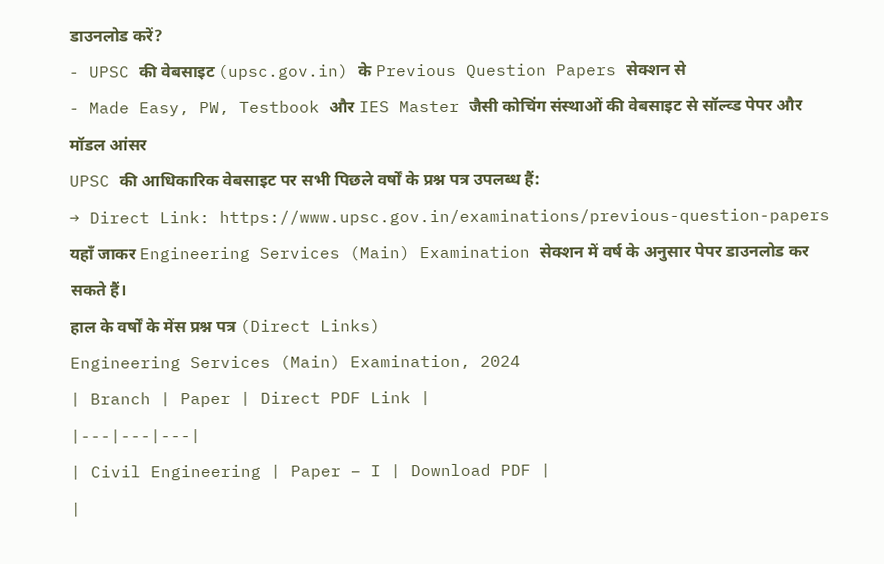डाउनलोड करें?
- UPSC की वेबसाइट (upsc.gov.in) के Previous Question Papers सेक्शन से
- Made Easy, PW, Testbook और IES Master जैसी कोचिंग संस्थाओं की वेबसाइट से सॉल्व्ड पेपर और मॉडल आंसर
UPSC की आधिकारिक वेबसाइट पर सभी पिछले वर्षों के प्रश्न पत्र उपलब्ध हैं:
→ Direct Link: https://www.upsc.gov.in/examinations/previous-question-papers
यहाँ जाकर Engineering Services (Main) Examination सेक्शन में वर्ष के अनुसार पेपर डाउनलोड कर सकते हैं।
हाल के वर्षों के मेंस प्रश्न पत्र (Direct Links)
Engineering Services (Main) Examination, 2024
| Branch | Paper | Direct PDF Link |
|---|---|---|
| Civil Engineering | Paper – I | Download PDF |
|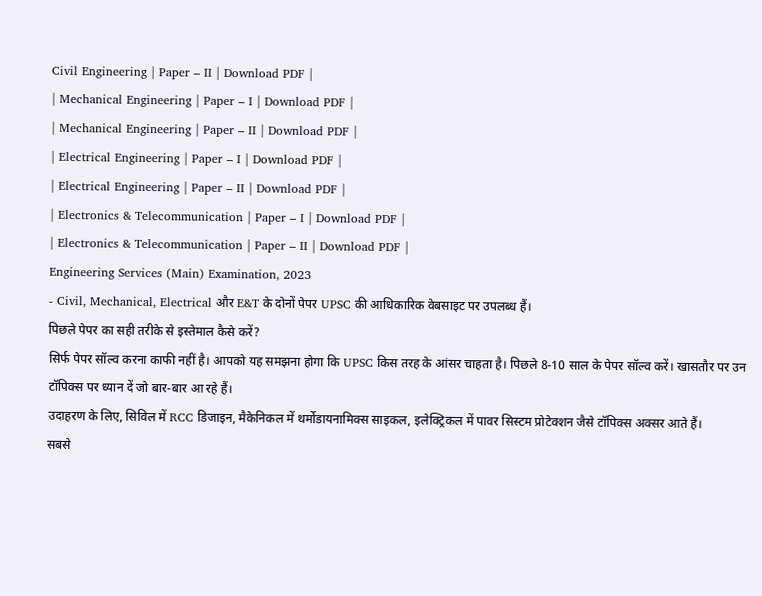Civil Engineering | Paper – II | Download PDF |
| Mechanical Engineering | Paper – I | Download PDF |
| Mechanical Engineering | Paper – II | Download PDF |
| Electrical Engineering | Paper – I | Download PDF |
| Electrical Engineering | Paper – II | Download PDF |
| Electronics & Telecommunication | Paper – I | Download PDF |
| Electronics & Telecommunication | Paper – II | Download PDF |
Engineering Services (Main) Examination, 2023
- Civil, Mechanical, Electrical और E&T के दोनों पेपर UPSC की आधिकारिक वेबसाइट पर उपलब्ध हैं।
पिछले पेपर का सही तरीके से इस्तेमाल कैसे करें?
सिर्फ पेपर सॉल्व करना काफी नहीं है। आपको यह समझना होगा कि UPSC किस तरह के आंसर चाहता है। पिछले 8-10 साल के पेपर सॉल्व करें। खासतौर पर उन टॉपिक्स पर ध्यान दें जो बार-बार आ रहे हैं।
उदाहरण के लिए, सिविल में RCC डिजाइन, मैकेनिकल में थर्मोडायनामिक्स साइकल, इलेक्ट्रिकल में पावर सिस्टम प्रोटेक्शन जैसे टॉपिक्स अक्सर आते हैं।
सबसे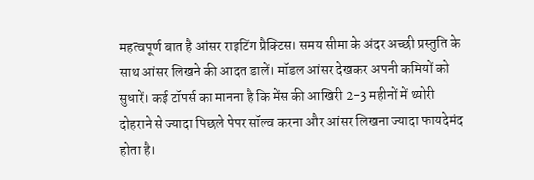महत्वपूर्ण बात है आंसर राइटिंग प्रैक्टिस। समय सीमा के अंदर अच्छी प्रस्तुति के साथ आंसर लिखने की आदत डालें। मॉडल आंसर देखकर अपनी कमियों को सुधारें। कई टॉपर्स का मानना है कि मेंस की आखिरी 2-3 महीनों में थ्योरी दोहराने से ज्यादा पिछले पेपर सॉल्व करना और आंसर लिखना ज्यादा फायदेमंद होता है।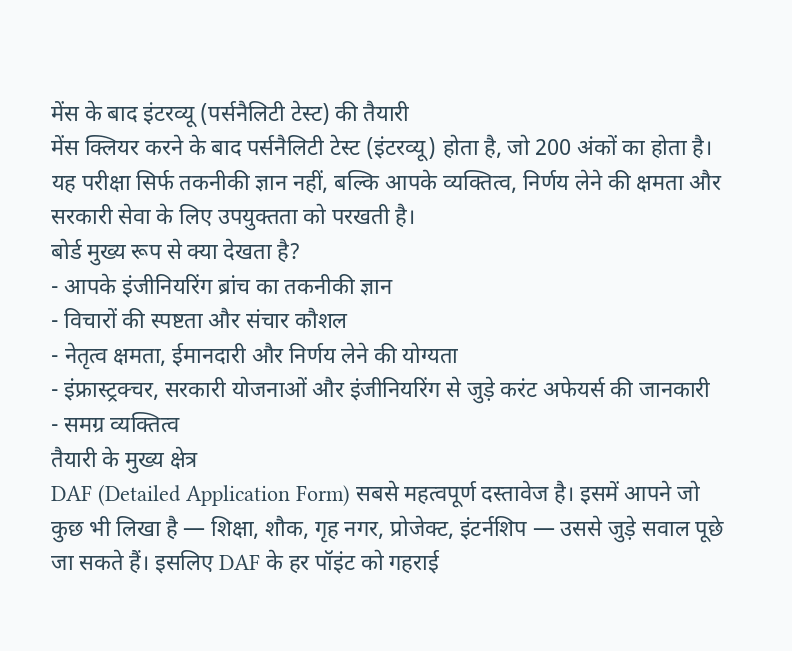मेंस के बाद इंटरव्यू (पर्सनैलिटी टेस्ट) की तैयारी
मेंस क्लियर करने के बाद पर्सनैलिटी टेस्ट (इंटरव्यू) होता है, जो 200 अंकों का होता है। यह परीक्षा सिर्फ तकनीकी ज्ञान नहीं, बल्कि आपके व्यक्तित्व, निर्णय लेने की क्षमता और सरकारी सेवा के लिए उपयुक्तता को परखती है।
बोर्ड मुख्य रूप से क्या देखता है?
- आपके इंजीनियरिंग ब्रांच का तकनीकी ज्ञान
- विचारों की स्पष्टता और संचार कौशल
- नेतृत्व क्षमता, ईमानदारी और निर्णय लेने की योग्यता
- इंफ्रास्ट्रक्चर, सरकारी योजनाओं और इंजीनियरिंग से जुड़े करंट अफेयर्स की जानकारी
- समग्र व्यक्तित्व
तैयारी के मुख्य क्षेत्र
DAF (Detailed Application Form) सबसे महत्वपूर्ण दस्तावेज है। इसमें आपने जो कुछ भी लिखा है — शिक्षा, शौक, गृह नगर, प्रोजेक्ट, इंटर्नशिप — उससे जुड़े सवाल पूछे जा सकते हैं। इसलिए DAF के हर पॉइंट को गहराई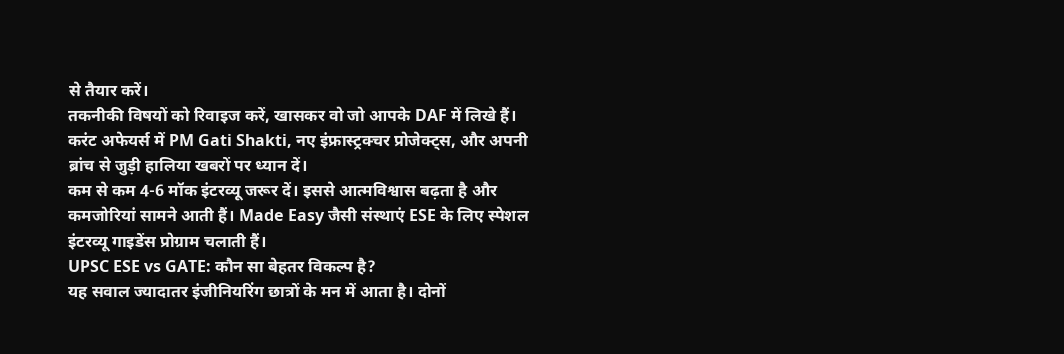से तैयार करें।
तकनीकी विषयों को रिवाइज करें, खासकर वो जो आपके DAF में लिखे हैं। करंट अफेयर्स में PM Gati Shakti, नए इंफ्रास्ट्रक्चर प्रोजेक्ट्स, और अपनी ब्रांच से जुड़ी हालिया खबरों पर ध्यान दें।
कम से कम 4-6 मॉक इंटरव्यू जरूर दें। इससे आत्मविश्वास बढ़ता है और कमजोरियां सामने आती हैं। Made Easy जैसी संस्थाएं ESE के लिए स्पेशल इंटरव्यू गाइडेंस प्रोग्राम चलाती हैं।
UPSC ESE vs GATE: कौन सा बेहतर विकल्प है?
यह सवाल ज्यादातर इंजीनियरिंग छात्रों के मन में आता है। दोनों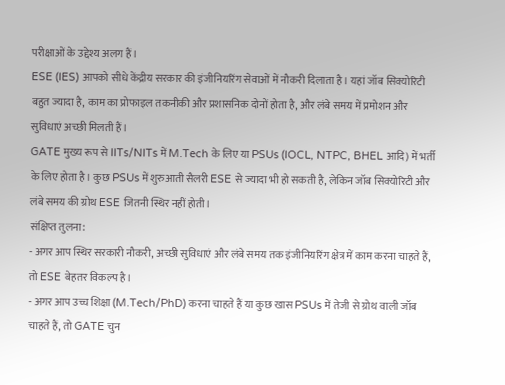परीक्षाओं के उद्देश्य अलग हैं।
ESE (IES) आपको सीधे केंद्रीय सरकार की इंजीनियरिंग सेवाओं में नौकरी दिलाता है। यहां जॉब सिक्योरिटी बहुत ज्यादा है, काम का प्रोफाइल तकनीकी और प्रशासनिक दोनों होता है, और लंबे समय में प्रमोशन और सुविधाएं अच्छी मिलती हैं।
GATE मुख्य रूप से IITs/NITs में M.Tech के लिए या PSUs (IOCL, NTPC, BHEL आदि) में भर्ती के लिए होता है। कुछ PSUs में शुरुआती सैलरी ESE से ज्यादा भी हो सकती है, लेकिन जॉब सिक्योरिटी और लंबे समय की ग्रोथ ESE जितनी स्थिर नहीं होती।
संक्षिप्त तुलना:
- अगर आप स्थिर सरकारी नौकरी, अच्छी सुविधाएं और लंबे समय तक इंजीनियरिंग क्षेत्र में काम करना चाहते हैं, तो ESE बेहतर विकल्प है।
- अगर आप उच्च शिक्षा (M.Tech/PhD) करना चाहते हैं या कुछ खास PSUs में तेजी से ग्रोथ वाली जॉब चाहते हैं, तो GATE चुन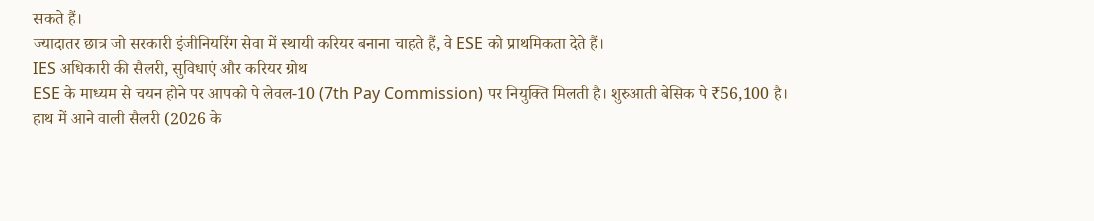सकते हैं।
ज्यादातर छात्र जो सरकारी इंजीनियरिंग सेवा में स्थायी करियर बनाना चाहते हैं, वे ESE को प्राथमिकता देते हैं।
IES अधिकारी की सैलरी, सुविधाएं और करियर ग्रोथ
ESE के माध्यम से चयन होने पर आपको पे लेवल-10 (7th Pay Commission) पर नियुक्ति मिलती है। शुरुआती बेसिक पे ₹56,100 है।
हाथ में आने वाली सैलरी (2026 के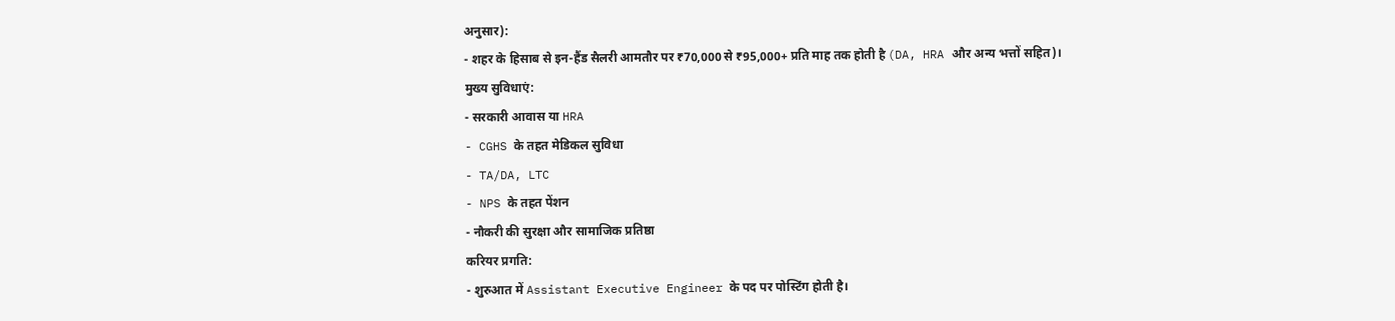अनुसार):
- शहर के हिसाब से इन-हैंड सैलरी आमतौर पर ₹70,000 से ₹95,000+ प्रति माह तक होती है (DA, HRA और अन्य भत्तों सहित)।
मुख्य सुविधाएं:
- सरकारी आवास या HRA
- CGHS के तहत मेडिकल सुविधा
- TA/DA, LTC
- NPS के तहत पेंशन
- नौकरी की सुरक्षा और सामाजिक प्रतिष्ठा
करियर प्रगति:
- शुरुआत में Assistant Executive Engineer के पद पर पोस्टिंग होती है।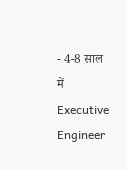- 4-8 साल में Executive Engineer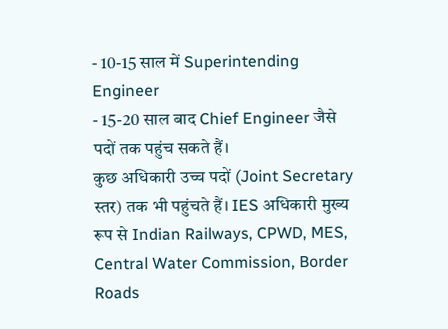- 10-15 साल में Superintending Engineer
- 15-20 साल बाद Chief Engineer जैसे पदों तक पहुंच सकते हैं।
कुछ अधिकारी उच्च पदों (Joint Secretary स्तर) तक भी पहुंचते हैं। IES अधिकारी मुख्य रूप से Indian Railways, CPWD, MES, Central Water Commission, Border Roads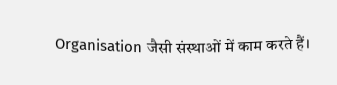Organisation जैसी संस्थाओं में काम करते हैं।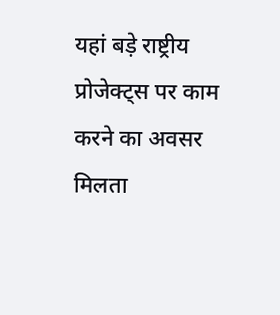यहां बड़े राष्ट्रीय प्रोजेक्ट्स पर काम करने का अवसर मिलता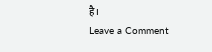है।
Leave a Comment